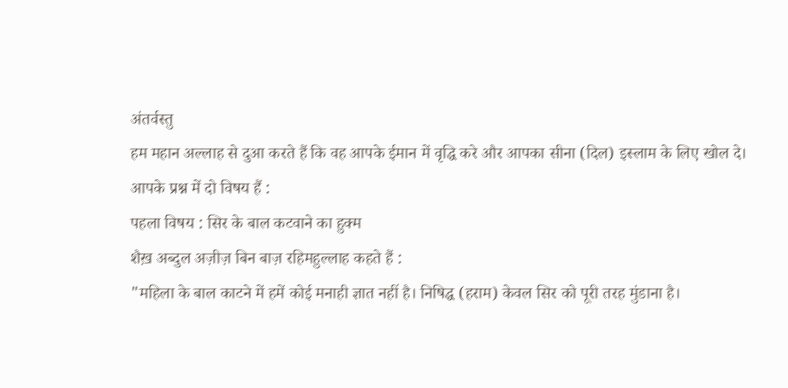अंतर्वस्तु
हम महान अल्लाह से दुआ करते हैं कि वह आपके ईमान में वृद्धि करे और आपका सीना (दिल) इस्लाम के लिए खोल दे।
आपके प्रश्न में दो विषय हैं :
पहला विषय : सिर के बाल कटवाने का हुक्म
शैख़ अब्दुल अज़ीज़ बिन बाज़ रहिमहुल्लाह कहते हैं :
"महिला के बाल काटने में हमें कोई मनाही ज्ञात नहीं है। निषिद्ध (हराम) केवल सिर को पूरी तरह मुंडाना है।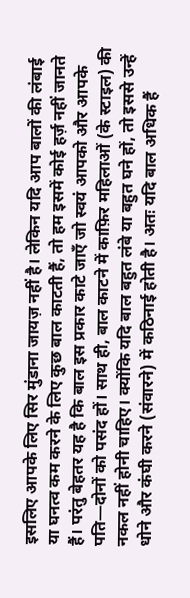इसलिए आपके लिए सिर मुंडाना जायज़ नहीं है। लेकिन यदि आप बालों की लंबाई या घनत्व कम करने के लिए कुछ बाल काटती हैं, तो हम इसमें कोई हर्ज़ नहीं जानते हैं। परंतु बेहतर यह है कि बाल इस प्रकार काटे जाएँ जो स्वयं आपको और आपके पति—दोनों को पसंद हों। साथ ही, बाल काटने में काफ़िर महिलाओं (के स्टाइल) की नकल नहीं होनी चाहिए। क्योंकि यदि बाल बहुत लंबे या बहुत घने हों, तो इससे उन्हें धोने और कंघी करने (संवारने) में कठिनाई होती है। अतः यदि बाल अधिक हैं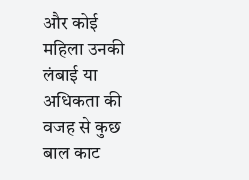और कोई महिला उनकी लंबाई या अधिकता की वजह से कुछ बाल काट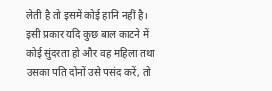लेती है तो इसमें कोई हानि नहीं है। इसी प्रकार यदि कुछ बाल काटने में कोई सुंदरता हो और वह महिला तथा उसका पति दोनों उसे पसंद करें, तो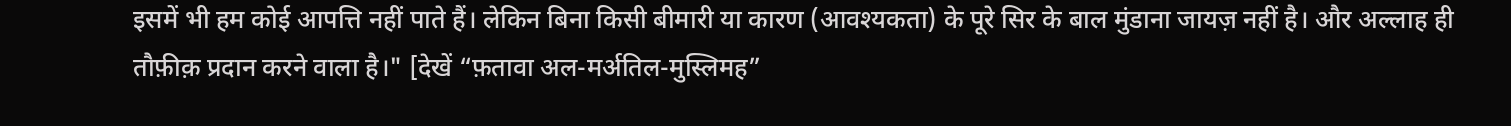इसमें भी हम कोई आपत्ति नहीं पाते हैं। लेकिन बिना किसी बीमारी या कारण (आवश्यकता) के पूरे सिर के बाल मुंडाना जायज़ नहीं है। और अल्लाह ही तौफ़ीक़ प्रदान करने वाला है।" [देखें “फ़तावा अल-मर्अतिल-मुस्लिमह”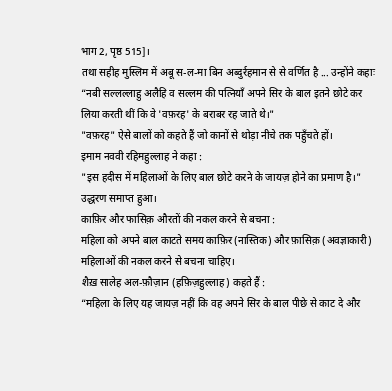भाग 2, पृष्ठ 515]।
तथा सहीह मुस्लिम में अबू स-ल-मा बिन अब्दुर्रहमान से से वर्णित है ... उन्होंने कहाः “नबी सल्लल्लाहु अलैहि व सल्लम की पत्नियाँ अपने सिर के बाल इतने छोटे कर लिया करती थीं कि वे 'वफ़रह' के बराबर रह जाते थे।"
"वफ़रह" ऐसे बालों को कहते हैं जो कानों से थोड़ा नीचे तक पहुँचते हों।
इमाम नववी रहिमहुल्लाह ने कहा :
"इस हदीस में महिलाओं के लिए बाल छोटे करने के जायज़ होने का प्रमाण है।" उद्धरण समाप्त हुआ।
काफ़िर और फासिक़ औरतों की नकल करने से बचना :
महिला को अपने बाल काटते समय काफ़िर (नास्तिक) और फ़ासिक़ (अवज्ञाकारी) महिलाओं की नकल करने से बचना चाहिए।
शैख़ सालेह अल-फ़ौज़ान (हफ़िज़हुल्लाह) कहते हैं :
“महिला के लिए यह जायज़ नहीं कि वह अपने सिर के बाल पीछे से काट दे और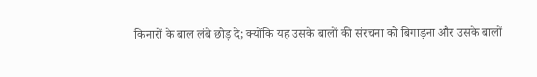किनारों के बाल लंबे छोड़ दे; क्योंकि यह उसके बालों की संरचना को बिगाड़ना और उसके बालों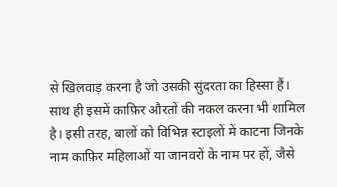से खिलवाड़ करना है जो उसकी सुंदरता का हिस्सा हैं। साथ ही इसमें काफ़िर औरतों की नकल करना भी शामिल है। इसी तरह, बालों को विभिन्न स्टाइलों में काटना जिनके नाम काफ़िर महिलाओं या जानवरों के नाम पर हों, जैसे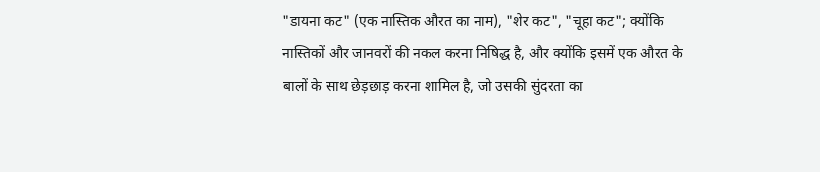"डायना कट" (एक नास्तिक औरत का नाम), "शेर कट", "चूहा कट"; क्योंकि नास्तिकों और जानवरों की नकल करना निषिद्ध है, और क्योंकि इसमें एक औरत के बालों के साथ छेड़छाड़ करना शामिल है, जो उसकी सुंदरता का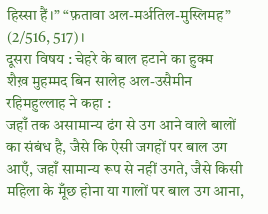हिस्सा हैं।” “फ़तावा अल-मर्अतिल-मुस्लिमह” (2/516, 517)।
दूसरा विषय : चेहरे के बाल हटाने का हुक्म
शैख़ मुहम्मद बिन सालेह अल-उसैमीन रहिमहुल्लाह ने कहा :
जहाँ तक असामान्य ढंग से उग आने वाले बालों का संबंध है, जैसे कि ऐसी जगहों पर बाल उग आएँ, जहाँ सामान्य रूप से नहीं उगते, जैसे किसी महिला के मूँछ होना या गालों पर बाल उग आना,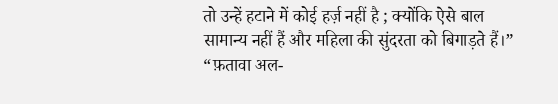तो उन्हें हटाने में कोई हर्ज़ नहीं है ; क्योंकि ऐसे बाल सामान्य नहीं हैं और महिला की सुंदरता को बिगाड़ते हैं।” “फ़तावा अल-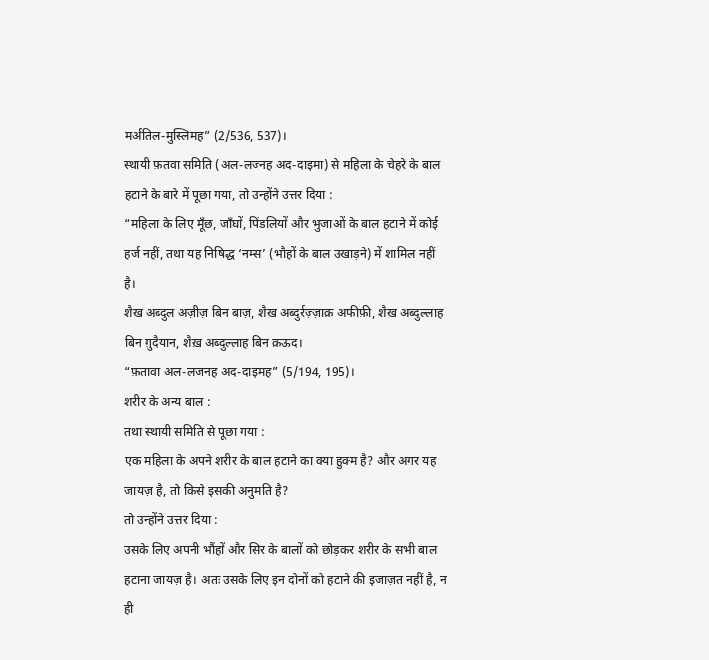मर्अतिल-मुस्लिमह” (2/536, 537)।
स्थायी फ़तवा समिति (अल-लज्नह अद-दाइमा) से महिला के चेहरे के बाल हटाने के बारे में पूछा गया, तो उन्होंने उत्तर दिया :
“महिला के लिए मूँछ, जाँघों, पिंडलियों और भुजाओं के बाल हटाने में कोई हर्ज नहीं, तथा यह निषिद्ध ‘नम्स’ (भौहों के बाल उखाड़ने) में शामिल नहीं है।
शैख अब्दुल अज़ीज़ बिन बाज़, शैख अब्दुर्रज़्ज़ाक़ अफीफ़ी, शैख अब्दुल्लाह बिन ग़ुदैयान, शैख़ अब्दुल्लाह बिन क़ऊद।
“फ़तावा अल-लजनह अद-दाइमह” (5/194, 195)।
शरीर के अन्य बाल :
तथा स्थायी समिति से पूछा गया :
एक महिला के अपने शरीर के बाल हटाने का क्या हुक्म है? और अगर यह जायज़ है, तो किसे इसकी अनुमति है?
तो उन्होंने उत्तर दिया :
उसके लिए अपनी भौंहों और सिर के बालों को छोड़कर शरीर के सभी बाल हटाना जायज़ है। अतः उसके लिए इन दोनों को हटाने की इजाज़त नहीं है, न ही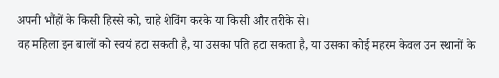अपनी भौंहों के किसी हिस्से को, चाहे शेविंग करके या किसी और तरीके से।
वह महिला इन बालों को स्वयं हटा सकती है, या उसका पति हटा सकता है, या उसका कोई महरम केवल उन स्थानों के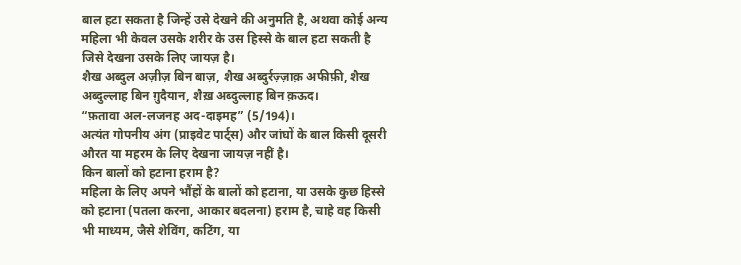बाल हटा सकता है जिन्हें उसे देखने की अनुमति है, अथवा कोई अन्य महिला भी केवल उसके शरीर के उस हिस्से के बाल हटा सकती है जिसे देखना उसके लिए जायज़ है।
शैख अब्दुल अज़ीज़ बिन बाज़, शैख अब्दुर्रज़्ज़ाक़ अफीफ़ी, शैख अब्दुल्लाह बिन ग़ुदैयान, शैख़ अब्दुल्लाह बिन क़ऊद।
“फ़तावा अल-लजनह अद-दाइमह” (5/194)।
अत्यंत गोपनीय अंग (प्राइवेट पार्ट्स) और जांघों के बाल किसी दूसरी औरत या महरम के लिए देखना जायज़ नहीं है।
किन बालों को हटाना हराम है?
महिला के लिए अपने भौंहों के बालों को हटाना, या उसके कुछ हिस्से को हटाना (पतला करना, आकार बदलना) हराम है, चाहे वह किसी भी माध्यम, जैसे शेविंग, कटिंग, या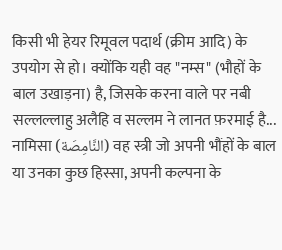किसी भी हेयर रिमूवल पदार्थ (क्रीम आदि) के उपयोग से हो। क्योंकि यही वह "नम्स" (भौहों के बाल उखाड़ना) है, जिसके करना वाले पर नबी सल्लल्लाहु अलैहि व सल्लम ने लानत फ़रमाई है... नामिसा (النَّامِصَة) वह स्त्री जो अपनी भौंहों के बाल या उनका कुछ हिस्सा, अपनी कल्पना के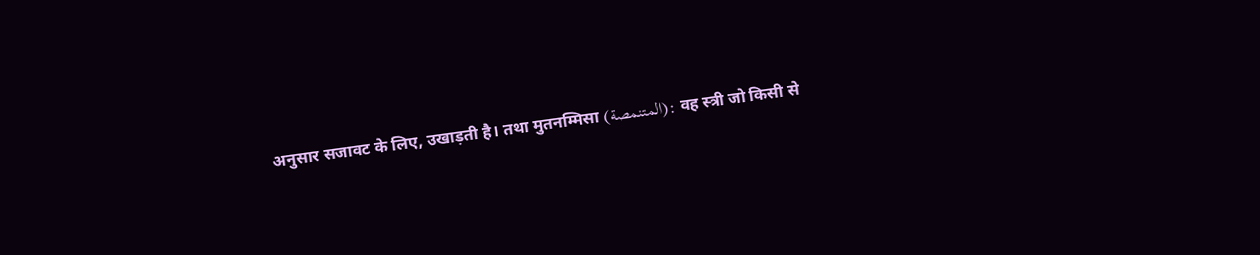अनुसार सजावट के लिए, उखाड़ती है। तथा मुतनम्मिसा (المتنمصة): वह स्त्री जो किसी से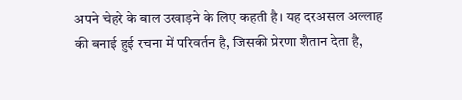अपने चेहरे के बाल उखाड़ने के लिए कहती है। यह दरअसल अल्लाह की बनाई हुई रचना में परिवर्तन है, जिसकी प्रेरणा शैतान देता है,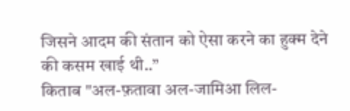जिसने आदम की संतान को ऐसा करने का हुक्म देने की कसम खाई थी..”
किताब "अल-फ़तावा अल-जामिआ लिल-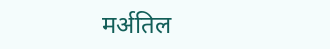मर्अतिल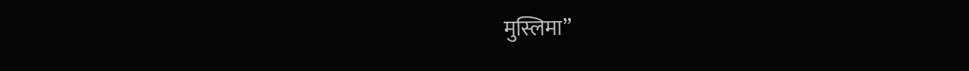मुस्लिमा”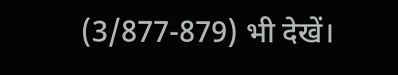(3/877-879) भी देखें।